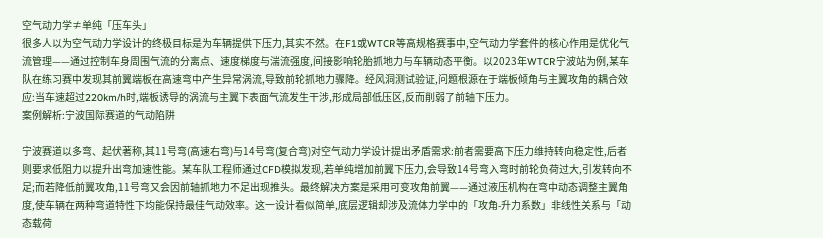空气动力学≠单纯「压车头」
很多人以为空气动力学设计的终极目标是为车辆提供下压力,其实不然。在F1或WTCR等高规格赛事中,空气动力学套件的核心作用是优化气流管理——通过控制车身周围气流的分离点、速度梯度与湍流强度,间接影响轮胎抓地力与车辆动态平衡。以2023年WTCR宁波站为例,某车队在练习赛中发现其前翼端板在高速弯中产生异常涡流,导致前轮抓地力骤降。经风洞测试验证,问题根源在于端板倾角与主翼攻角的耦合效应:当车速超过220km/h时,端板诱导的涡流与主翼下表面气流发生干涉,形成局部低压区,反而削弱了前轴下压力。
案例解析:宁波国际赛道的气动陷阱

宁波赛道以多弯、起伏著称,其11号弯(高速右弯)与14号弯(复合弯)对空气动力学设计提出矛盾需求:前者需要高下压力维持转向稳定性,后者则要求低阻力以提升出弯加速性能。某车队工程师通过CFD模拟发现,若单纯增加前翼下压力,会导致14号弯入弯时前轮负荷过大,引发转向不足;而若降低前翼攻角,11号弯又会因前轴抓地力不足出现推头。最终解决方案是采用可变攻角前翼——通过液压机构在弯中动态调整主翼角度,使车辆在两种弯道特性下均能保持最佳气动效率。这一设计看似简单,底层逻辑却涉及流体力学中的「攻角-升力系数」非线性关系与「动态载荷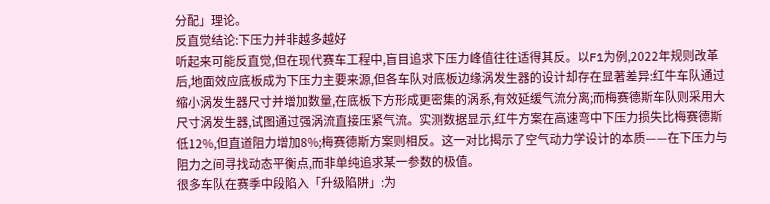分配」理论。
反直觉结论:下压力并非越多越好
听起来可能反直觉,但在现代赛车工程中,盲目追求下压力峰值往往适得其反。以F1为例,2022年规则改革后,地面效应底板成为下压力主要来源,但各车队对底板边缘涡发生器的设计却存在显著差异:红牛车队通过缩小涡发生器尺寸并增加数量,在底板下方形成更密集的涡系,有效延缓气流分离;而梅赛德斯车队则采用大尺寸涡发生器,试图通过强涡流直接压紧气流。实测数据显示,红牛方案在高速弯中下压力损失比梅赛德斯低12%,但直道阻力增加8%;梅赛德斯方案则相反。这一对比揭示了空气动力学设计的本质——在下压力与阻力之间寻找动态平衡点,而非单纯追求某一参数的极值。
很多车队在赛季中段陷入「升级陷阱」:为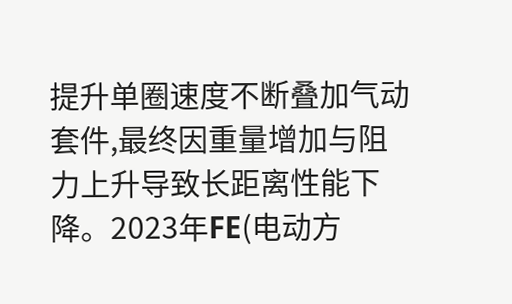提升单圈速度不断叠加气动套件,最终因重量增加与阻力上升导致长距离性能下降。2023年FE(电动方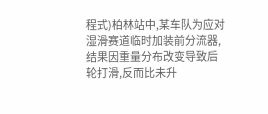程式)柏林站中,某车队为应对湿滑赛道临时加装前分流器,结果因重量分布改变导致后轮打滑,反而比未升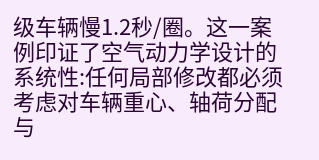级车辆慢1.2秒/圈。这一案例印证了空气动力学设计的系统性:任何局部修改都必须考虑对车辆重心、轴荷分配与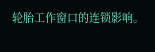轮胎工作窗口的连锁影响。